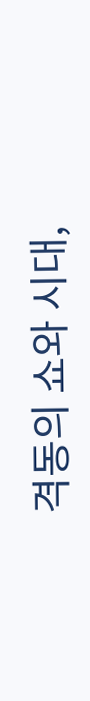격동의 쇼와 시대,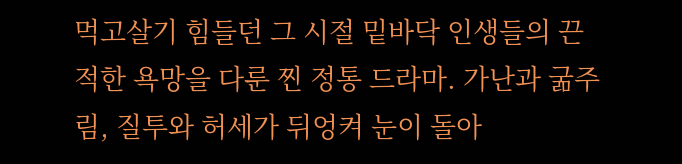먹고살기 힘들던 그 시절 밑바닥 인생들의 끈적한 욕망을 다룬 찐 정통 드라마. 가난과 굶주림, 질투와 허세가 뒤엉켜 눈이 돌아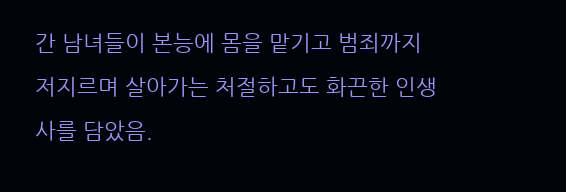간 남녀들이 본능에 몸을 맡기고 범죄까지 저지르며 살아가는 처절하고도 화끈한 인생사를 담았음.